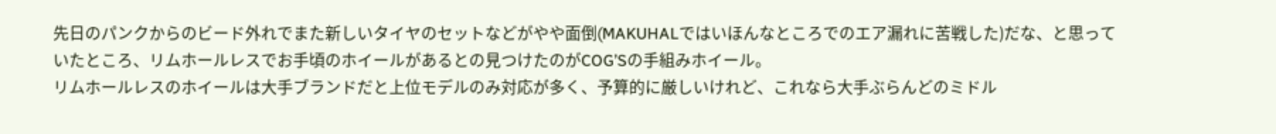先日のパンクからのビード外れでまた新しいタイヤのセットなどがやや面倒(MAKUHALではいほんなところでのエア漏れに苦戦した)だな、と思っていたところ、リムホールレスでお手頃のホイールがあるとの見つけたのがCOG’Sの手組みホイール。
リムホールレスのホイールは大手ブランドだと上位モデルのみ対応が多く、予算的に厳しいけれど、これなら大手ぶらんどのミドル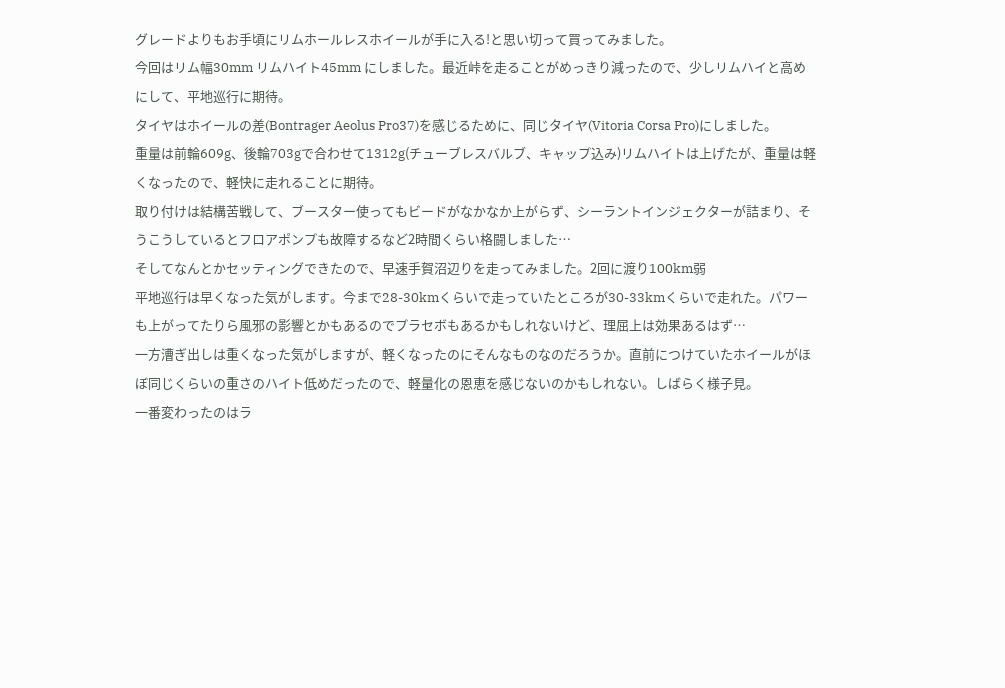グレードよりもお手頃にリムホールレスホイールが手に入る!と思い切って買ってみました。
今回はリム幅30mm リムハイト45mm にしました。最近峠を走ることがめっきり減ったので、少しリムハイと高めにして、平地巡行に期待。
タイヤはホイールの差(Bontrager Aeolus Pro37)を感じるために、同じタイヤ(Vitoria Corsa Pro)にしました。
重量は前輪609g、後輪703gで合わせて1312g(チューブレスバルブ、キャップ込み)リムハイトは上げたが、重量は軽くなったので、軽快に走れることに期待。
取り付けは結構苦戦して、ブースター使ってもビードがなかなか上がらず、シーラントインジェクターが詰まり、そうこうしているとフロアポンプも故障するなど2時間くらい格闘しました…
そしてなんとかセッティングできたので、早速手賀沼辺りを走ってみました。2回に渡り100km弱
平地巡行は早くなった気がします。今まで28-30kmくらいで走っていたところが30-33kmくらいで走れた。パワーも上がってたりら風邪の影響とかもあるのでプラセボもあるかもしれないけど、理屈上は効果あるはず…
一方漕ぎ出しは重くなった気がしますが、軽くなったのにそんなものなのだろうか。直前につけていたホイールがほぼ同じくらいの重さのハイト低めだったので、軽量化の恩恵を感じないのかもしれない。しばらく様子見。
一番変わったのはラ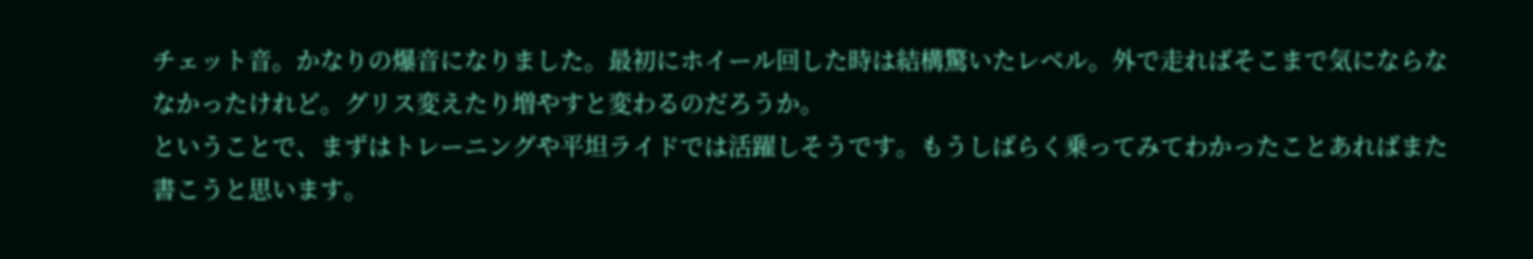チェット音。かなりの爆音になりました。最初にホイール回した時は結構驚いたレベル。外で走ればそこまで気にならななかったけれど。グリス変えたり増やすと変わるのだろうか。
ということで、まずはトレーニングや平坦ライドでは活躍しそうです。もうしばらく乗ってみてわかったことあればまた書こうと思います。